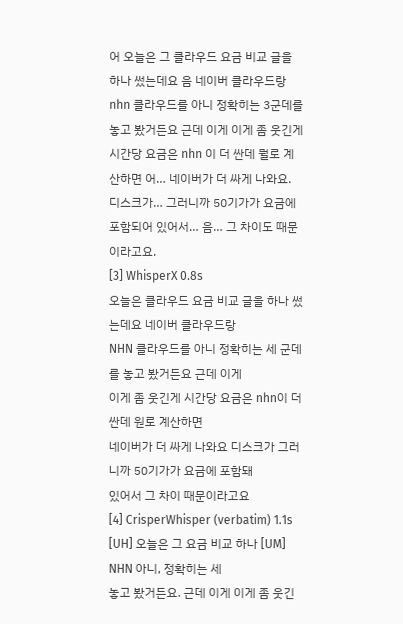어 오늘은 그 클라우드 요금 비교 글을 하나 썼는데요 음 네이버 클라우드랑 nhn 클라우드를 아니 정확히는 3군데를 놓고 봤거든요 근데 이게 이게 좀 웃긴게 시간당 요금은 nhn 이 더 싼데 뭘로 계산하면 어… 네이버가 더 싸게 나와요. 디스크가… 그러니까 50기가가 요금에 포함되어 있어서… 음… 그 차이도 때문이라고요.
[3] WhisperX 0.8s
오늘은 클라우드 요금 비교 글을 하나 썼는데요 네이버 클라우드랑
NHN 클라우드를 아니 정확히는 세 군데를 놓고 봤거든요 근데 이게
이게 좀 웃긴게 시간당 요금은 nhn이 더 싼데 원로 계산하면
네이버가 더 싸게 나와요 디스크가 그러니까 50기가가 요금에 포함돼
있어서 그 차이 때문이라고요
[4] CrisperWhisper (verbatim) 1.1s
[UH] 오늘은 그 요금 비교 하나 [UM]
NHN 아니, 정확히는 세
놓고 봤거든요. 근데 이게 이게 좀 웃긴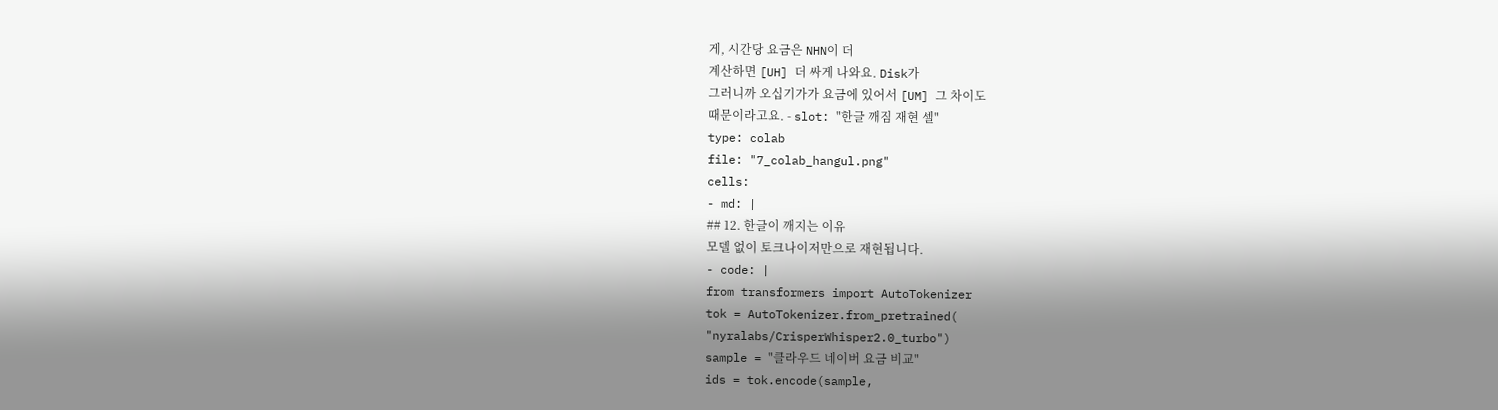게, 시간당 요금은 NHN이 더
계산하면 [UH] 더 싸게 나와요. Disk가
그러니까 오십기가가 요금에 있어서 [UM] 그 차이도
때문이라고요. - slot: "한글 깨짐 재현 셀"
type: colab
file: "7_colab_hangul.png"
cells:
- md: |
## 12. 한글이 깨지는 이유
모델 없이 토크나이저만으로 재현됩니다.
- code: |
from transformers import AutoTokenizer
tok = AutoTokenizer.from_pretrained(
"nyralabs/CrisperWhisper2.0_turbo")
sample = "클라우드 네이버 요금 비교"
ids = tok.encode(sample,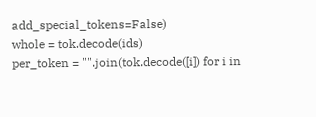add_special_tokens=False)
whole = tok.decode(ids)
per_token = "".join(tok.decode([i]) for i in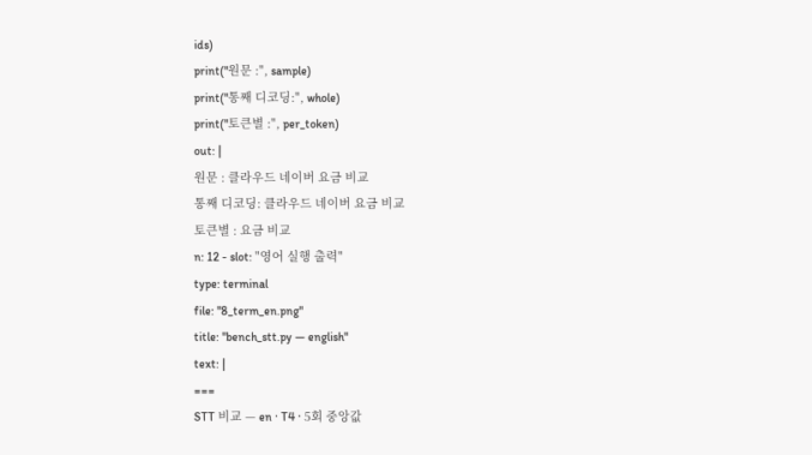ids)
print("원문 :", sample)
print("통째 디코딩:", whole)
print("토큰별 :", per_token)
out: |
원문 : 클라우드 네이버 요금 비교
통째 디코딩: 클라우드 네이버 요금 비교
토큰별 : 요금 비교
n: 12 - slot: "영어 실행 출력"
type: terminal
file: "8_term_en.png"
title: "bench_stt.py — english"
text: |
===
STT 비교 — en · T4 · 5회 중앙값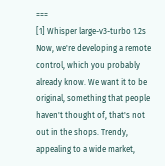===
[1] Whisper large-v3-turbo 1.2s
Now, we're developing a remote control, which you probably
already know. We want it to be original, something that people
haven't thought of, that's not out in the shops. Trendy,
appealing to a wide market,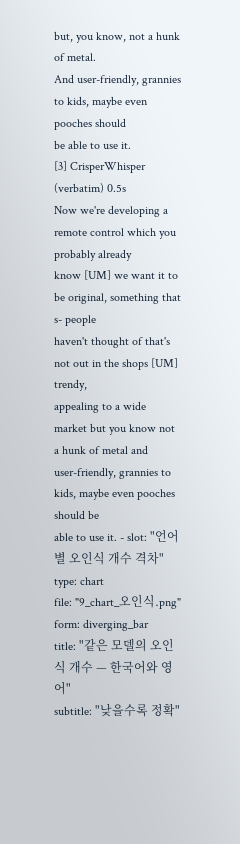but, you know, not a hunk of metal.
And user-friendly, grannies to kids, maybe even pooches should
be able to use it.
[3] CrisperWhisper (verbatim) 0.5s
Now we're developing a remote control which you probably already
know [UM] we want it to be original, something that s- people
haven't thought of that's not out in the shops [UM] trendy,
appealing to a wide market but you know not a hunk of metal and
user-friendly, grannies to kids, maybe even pooches should be
able to use it. - slot: "언어별 오인식 개수 격차"
type: chart
file: "9_chart_오인식.png"
form: diverging_bar
title: "같은 모델의 오인식 개수 — 한국어와 영어"
subtitle: "낮을수록 정확"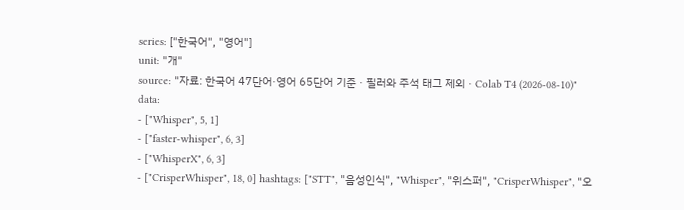series: ["한국어", "영어"]
unit: "개"
source: "자료: 한국어 47단어·영어 65단어 기준 · 필러와 주석 태그 제외 · Colab T4 (2026-08-10)"
data:
- ["Whisper", 5, 1]
- ["faster-whisper", 6, 3]
- ["WhisperX", 6, 3]
- ["CrisperWhisper", 18, 0] hashtags: ["STT", "음성인식", "Whisper", "위스퍼", "CrisperWhisper", "오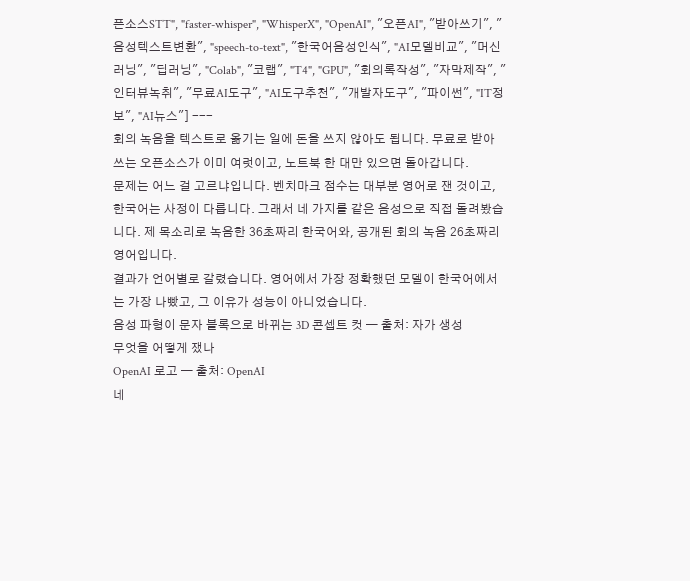픈소스STT", "faster-whisper", "WhisperX", "OpenAI", "오픈AI", "받아쓰기", "음성텍스트변환", "speech-to-text", "한국어음성인식", "AI모델비교", "머신러닝", "딥러닝", "Colab", "코랩", "T4", "GPU", "회의록작성", "자막제작", "인터뷰녹취", "무료AI도구", "AI도구추천", "개발자도구", "파이썬", "IT정보", "AI뉴스"] ---
회의 녹음을 텍스트로 옮기는 일에 돈을 쓰지 않아도 됩니다. 무료로 받아쓰는 오픈소스가 이미 여럿이고, 노트북 한 대만 있으면 돌아갑니다.
문제는 어느 걸 고르냐입니다. 벤치마크 점수는 대부분 영어로 잰 것이고, 한국어는 사정이 다릅니다. 그래서 네 가지를 같은 음성으로 직접 돌려봤습니다. 제 목소리로 녹음한 36초짜리 한국어와, 공개된 회의 녹음 26초짜리 영어입니다.
결과가 언어별로 갈렸습니다. 영어에서 가장 정확했던 모델이 한국어에서는 가장 나빴고, 그 이유가 성능이 아니었습니다.
음성 파형이 문자 블록으로 바뀌는 3D 콘셉트 컷 — 출처: 자가 생성
무엇을 어떻게 쟀나
OpenAI 로고 — 출처: OpenAI
네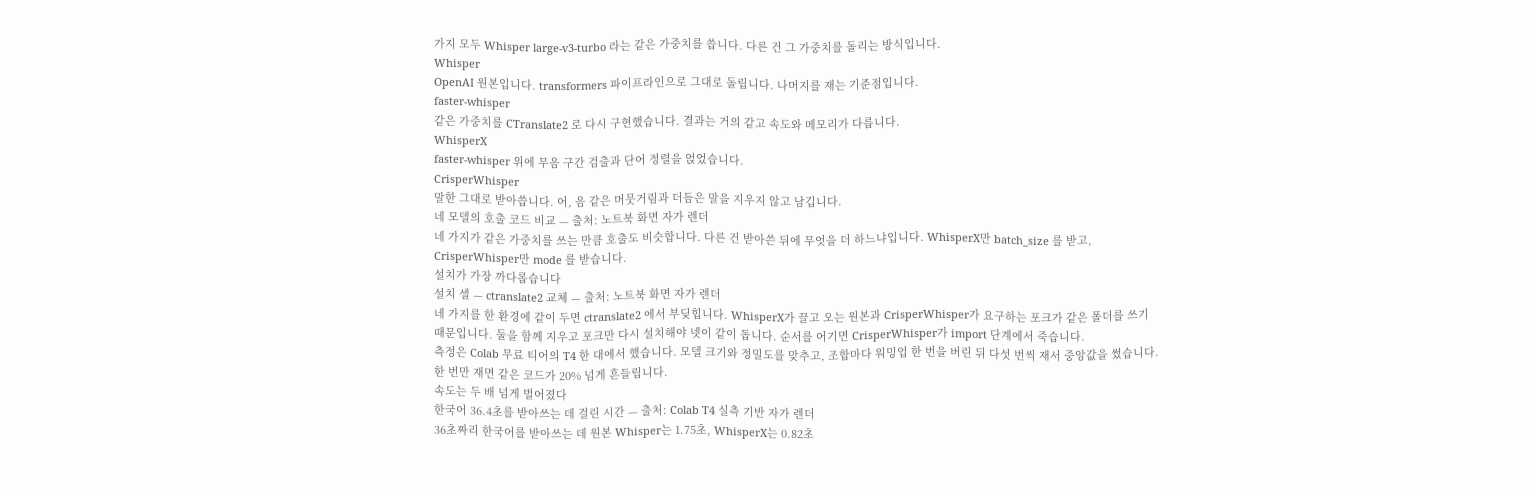가지 모두 Whisper large-v3-turbo 라는 같은 가중치를 씁니다. 다른 건 그 가중치를 돌리는 방식입니다.
Whisper
OpenAI 원본입니다. transformers 파이프라인으로 그대로 돌립니다. 나머지를 재는 기준점입니다.
faster-whisper
같은 가중치를 CTranslate2 로 다시 구현했습니다. 결과는 거의 같고 속도와 메모리가 다릅니다.
WhisperX
faster-whisper 위에 무음 구간 검출과 단어 정렬을 얹었습니다.
CrisperWhisper
말한 그대로 받아씁니다. 어, 음 같은 머뭇거림과 더듬은 말을 지우지 않고 남깁니다.
네 모델의 호출 코드 비교 — 출처: 노트북 화면 자가 렌더
네 가지가 같은 가중치를 쓰는 만큼 호출도 비슷합니다. 다른 건 받아쓴 뒤에 무엇을 더 하느냐입니다. WhisperX만 batch_size 를 받고, CrisperWhisper만 mode 를 받습니다.
설치가 가장 까다롭습니다
설치 셀 — ctranslate2 교체 — 출처: 노트북 화면 자가 렌더
네 가지를 한 환경에 같이 두면 ctranslate2 에서 부딪힙니다. WhisperX가 끌고 오는 원본과 CrisperWhisper가 요구하는 포크가 같은 폴더를 쓰기 때문입니다. 둘을 함께 지우고 포크만 다시 설치해야 넷이 같이 돕니다. 순서를 어기면 CrisperWhisper가 import 단계에서 죽습니다.
측정은 Colab 무료 티어의 T4 한 대에서 했습니다. 모델 크기와 정밀도를 맞추고, 조합마다 워밍업 한 번을 버린 뒤 다섯 번씩 재서 중앙값을 썼습니다. 한 번만 재면 같은 코드가 20% 넘게 흔들립니다.
속도는 두 배 넘게 벌어졌다
한국어 36.4초를 받아쓰는 데 걸린 시간 — 출처: Colab T4 실측 기반 자가 렌더
36초짜리 한국어를 받아쓰는 데 원본 Whisper는 1.75초, WhisperX는 0.82초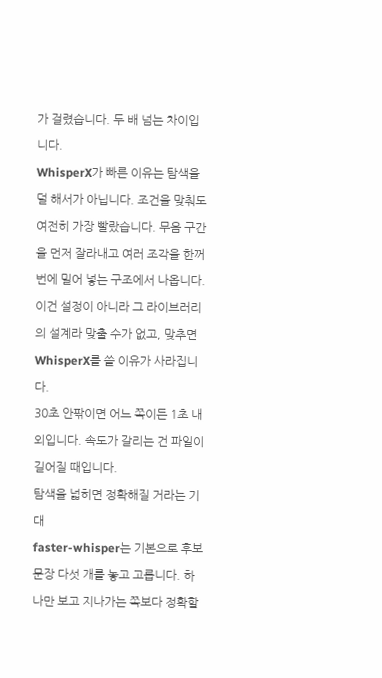가 걸렸습니다. 두 배 넘는 차이입니다.
WhisperX가 빠른 이유는 탐색을 덜 해서가 아닙니다. 조건을 맞춰도 여전히 가장 빨랐습니다. 무음 구간을 먼저 잘라내고 여러 조각을 한꺼번에 밀어 넣는 구조에서 나옵니다. 이건 설정이 아니라 그 라이브러리의 설계라 맞출 수가 없고, 맞추면 WhisperX를 쓸 이유가 사라집니다.
30초 안팎이면 어느 쪽이든 1초 내외입니다. 속도가 갈리는 건 파일이 길어질 때입니다.
탐색을 넓히면 정확해질 거라는 기대
faster-whisper는 기본으로 후보 문장 다섯 개를 놓고 고릅니다. 하나만 보고 지나가는 쪽보다 정확할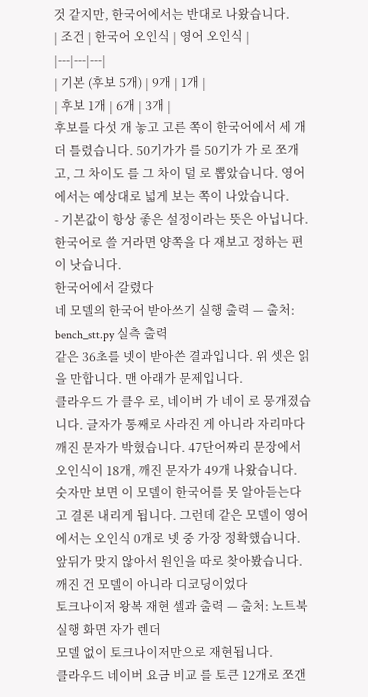것 같지만, 한국어에서는 반대로 나왔습니다.
| 조건 | 한국어 오인식 | 영어 오인식 |
|---|---|---|
| 기본 (후보 5개) | 9개 | 1개 |
| 후보 1개 | 6개 | 3개 |
후보를 다섯 개 놓고 고른 쪽이 한국어에서 세 개 더 틀렸습니다. 50기가가 를 50기가 가 로 쪼개고, 그 차이도 를 그 차이 덜 로 뽑았습니다. 영어에서는 예상대로 넓게 보는 쪽이 나았습니다.
- 기본값이 항상 좋은 설정이라는 뜻은 아닙니다. 한국어로 쓸 거라면 양쪽을 다 재보고 정하는 편이 낫습니다.
한국어에서 갈렸다
네 모델의 한국어 받아쓰기 실행 출력 — 출처: bench_stt.py 실측 출력
같은 36초를 넷이 받아쓴 결과입니다. 위 셋은 읽을 만합니다. 맨 아래가 문제입니다.
클라우드 가 클우 로, 네이버 가 네이 로 뭉개졌습니다. 글자가 통째로 사라진 게 아니라 자리마다 깨진 문자가 박혔습니다. 47단어짜리 문장에서 오인식이 18개, 깨진 문자가 49개 나왔습니다.
숫자만 보면 이 모델이 한국어를 못 알아듣는다고 결론 내리게 됩니다. 그런데 같은 모델이 영어에서는 오인식 0개로 넷 중 가장 정확했습니다. 앞뒤가 맞지 않아서 원인을 따로 찾아봤습니다.
깨진 건 모델이 아니라 디코딩이었다
토크나이저 왕복 재현 셀과 출력 — 출처: 노트북 실행 화면 자가 렌더
모델 없이 토크나이저만으로 재현됩니다.
클라우드 네이버 요금 비교 를 토큰 12개로 쪼갠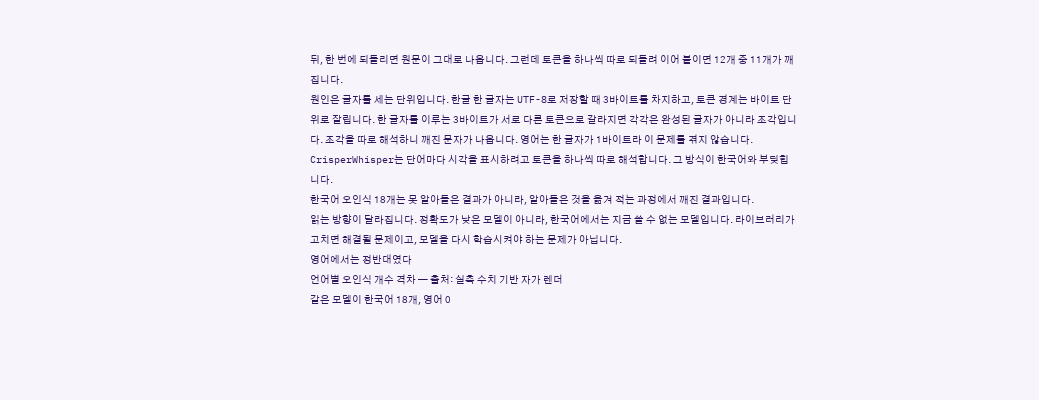뒤, 한 번에 되돌리면 원문이 그대로 나옵니다. 그런데 토큰을 하나씩 따로 되돌려 이어 붙이면 12개 중 11개가 깨집니다.
원인은 글자를 세는 단위입니다. 한글 한 글자는 UTF-8로 저장할 때 3바이트를 차지하고, 토큰 경계는 바이트 단위로 잘립니다. 한 글자를 이루는 3바이트가 서로 다른 토큰으로 갈라지면 각각은 완성된 글자가 아니라 조각입니다. 조각을 따로 해석하니 깨진 문자가 나옵니다. 영어는 한 글자가 1바이트라 이 문제를 겪지 않습니다.
CrisperWhisper는 단어마다 시각을 표시하려고 토큰을 하나씩 따로 해석합니다. 그 방식이 한국어와 부딪힙니다.
한국어 오인식 18개는 못 알아들은 결과가 아니라, 알아들은 것을 옮겨 적는 과정에서 깨진 결과입니다.
읽는 방향이 달라집니다. 정확도가 낮은 모델이 아니라, 한국어에서는 지금 쓸 수 없는 모델입니다. 라이브러리가 고치면 해결될 문제이고, 모델을 다시 학습시켜야 하는 문제가 아닙니다.
영어에서는 정반대였다
언어별 오인식 개수 격차 — 출처: 실측 수치 기반 자가 렌더
같은 모델이 한국어 18개, 영어 0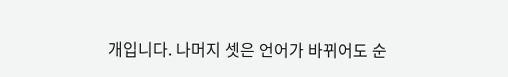개입니다. 나머지 셋은 언어가 바뀌어도 순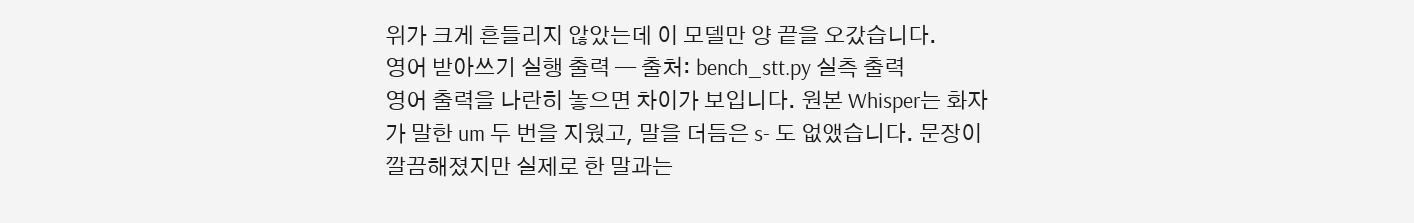위가 크게 흔들리지 않았는데 이 모델만 양 끝을 오갔습니다.
영어 받아쓰기 실행 출력 — 출처: bench_stt.py 실측 출력
영어 출력을 나란히 놓으면 차이가 보입니다. 원본 Whisper는 화자가 말한 um 두 번을 지웠고, 말을 더듬은 s- 도 없앴습니다. 문장이 깔끔해졌지만 실제로 한 말과는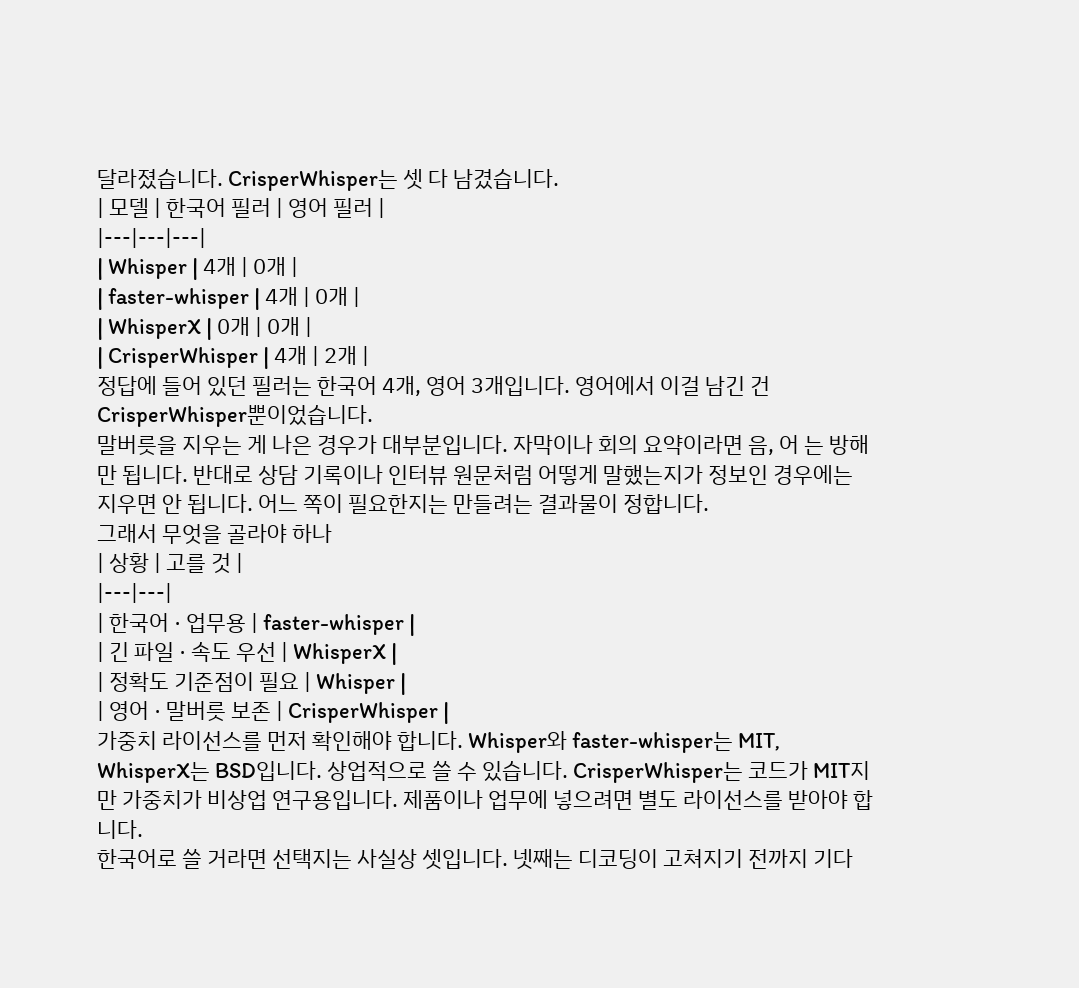달라졌습니다. CrisperWhisper는 셋 다 남겼습니다.
| 모델 | 한국어 필러 | 영어 필러 |
|---|---|---|
| Whisper | 4개 | 0개 |
| faster-whisper | 4개 | 0개 |
| WhisperX | 0개 | 0개 |
| CrisperWhisper | 4개 | 2개 |
정답에 들어 있던 필러는 한국어 4개, 영어 3개입니다. 영어에서 이걸 남긴 건 CrisperWhisper뿐이었습니다.
말버릇을 지우는 게 나은 경우가 대부분입니다. 자막이나 회의 요약이라면 음, 어 는 방해만 됩니다. 반대로 상담 기록이나 인터뷰 원문처럼 어떻게 말했는지가 정보인 경우에는 지우면 안 됩니다. 어느 쪽이 필요한지는 만들려는 결과물이 정합니다.
그래서 무엇을 골라야 하나
| 상황 | 고를 것 |
|---|---|
| 한국어 · 업무용 | faster-whisper |
| 긴 파일 · 속도 우선 | WhisperX |
| 정확도 기준점이 필요 | Whisper |
| 영어 · 말버릇 보존 | CrisperWhisper |
가중치 라이선스를 먼저 확인해야 합니다. Whisper와 faster-whisper는 MIT, WhisperX는 BSD입니다. 상업적으로 쓸 수 있습니다. CrisperWhisper는 코드가 MIT지만 가중치가 비상업 연구용입니다. 제품이나 업무에 넣으려면 별도 라이선스를 받아야 합니다.
한국어로 쓸 거라면 선택지는 사실상 셋입니다. 넷째는 디코딩이 고쳐지기 전까지 기다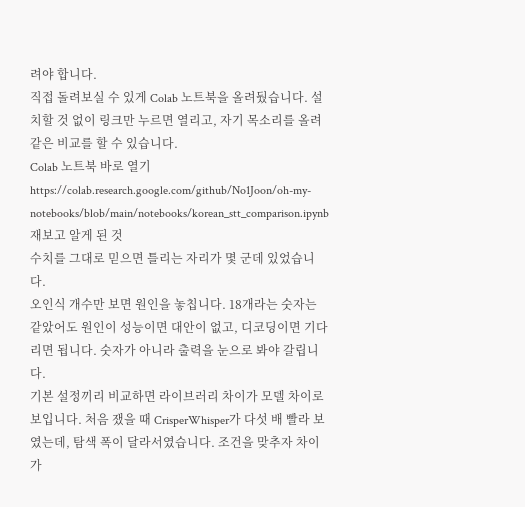려야 합니다.
직접 돌려보실 수 있게 Colab 노트북을 올려뒀습니다. 설치할 것 없이 링크만 누르면 열리고, 자기 목소리를 올려 같은 비교를 할 수 있습니다.
Colab 노트북 바로 열기
https://colab.research.google.com/github/No1Joon/oh-my-notebooks/blob/main/notebooks/korean_stt_comparison.ipynb
재보고 알게 된 것
수치를 그대로 믿으면 틀리는 자리가 몇 군데 있었습니다.
오인식 개수만 보면 원인을 놓칩니다. 18개라는 숫자는 같았어도 원인이 성능이면 대안이 없고, 디코딩이면 기다리면 됩니다. 숫자가 아니라 출력을 눈으로 봐야 갈립니다.
기본 설정끼리 비교하면 라이브러리 차이가 모델 차이로 보입니다. 처음 쟀을 때 CrisperWhisper가 다섯 배 빨라 보였는데, 탐색 폭이 달라서였습니다. 조건을 맞추자 차이가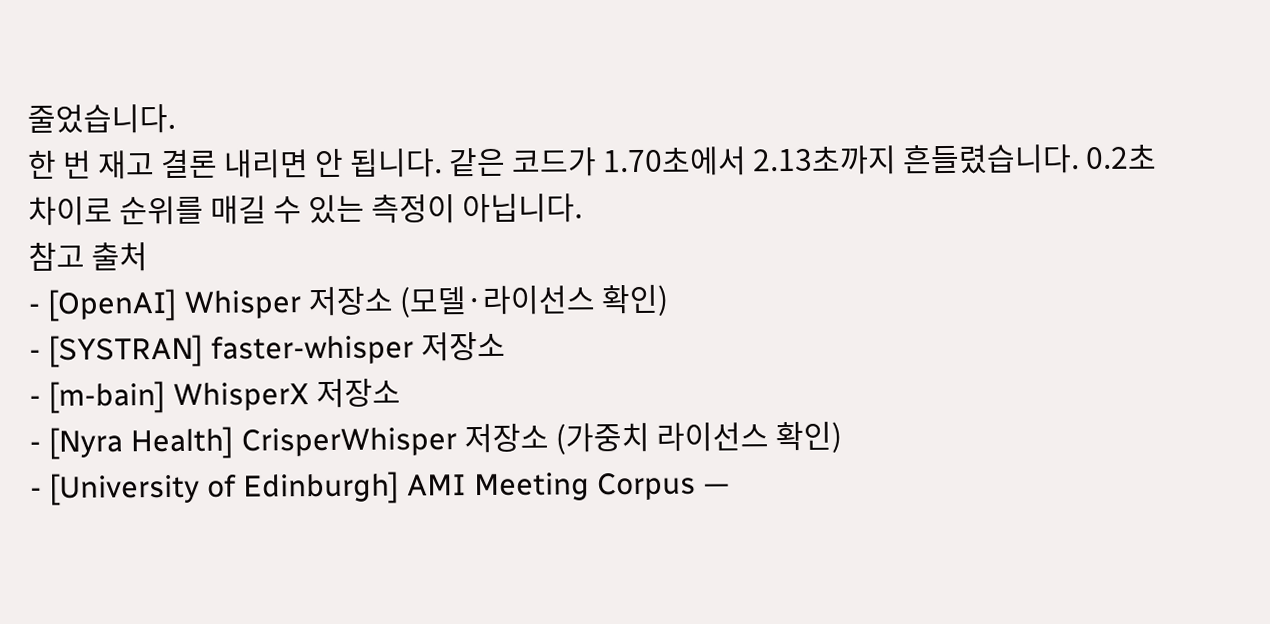줄었습니다.
한 번 재고 결론 내리면 안 됩니다. 같은 코드가 1.70초에서 2.13초까지 흔들렸습니다. 0.2초 차이로 순위를 매길 수 있는 측정이 아닙니다.
참고 출처
- [OpenAI] Whisper 저장소 (모델·라이선스 확인)
- [SYSTRAN] faster-whisper 저장소
- [m-bain] WhisperX 저장소
- [Nyra Health] CrisperWhisper 저장소 (가중치 라이선스 확인)
- [University of Edinburgh] AMI Meeting Corpus —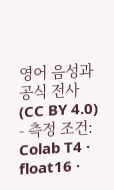영어 음성과 공식 전사 (CC BY 4.0)
- 측정 조건: Colab T4 · float16 ·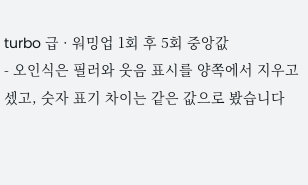turbo 급 · 워밍업 1회 후 5회 중앙값
- 오인식은 필러와 웃음 표시를 양쪽에서 지우고 셌고, 숫자 표기 차이는 같은 값으로 봤습니다